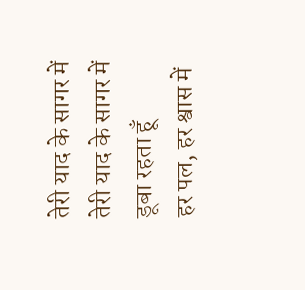तेरी याद के सागर में
तेरी याद के सागर में डूबा रहता हूँ
हर पल, हर श्वास में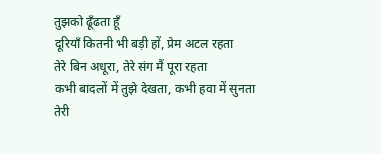तुझको ढूँढता हूँ
दूरियाँ कितनी भी बड़ी हों, प्रेम अटल रहता
तेरे बिन अधूरा, तेरे संग मैं पूरा रहता
कभी बादलों में तुझे देखता, कभी हवा में सुनता
तेरी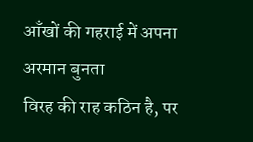आँखों की गहराई में अपना अरमान बुनता
विरह की राह कठिन है, पर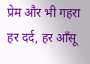प्रेम और भी गहरा
हर दर्द, हर आँसू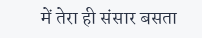में तेरा ही संसार बसता